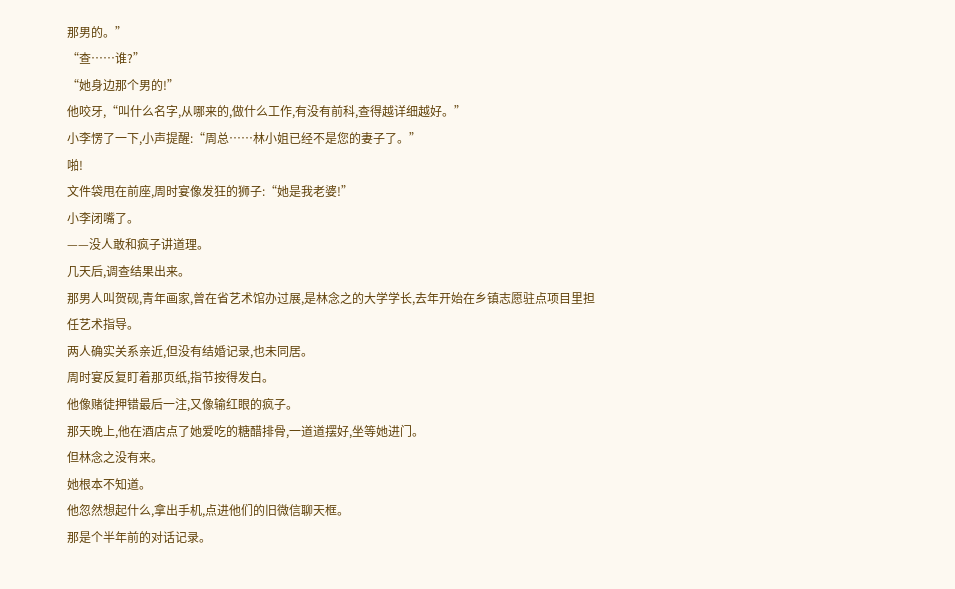那男的。”
“查……谁?”
“她身边那个男的!”
他咬牙,“叫什么名字,从哪来的,做什么工作,有没有前科,查得越详细越好。”
小李愣了一下,小声提醒:“周总……林小姐已经不是您的妻子了。”
啪!
文件袋甩在前座,周时宴像发狂的狮子:“她是我老婆!”
小李闭嘴了。
——没人敢和疯子讲道理。
几天后,调查结果出来。
那男人叫贺砚,青年画家,曾在省艺术馆办过展,是林念之的大学学长,去年开始在乡镇志愿驻点项目里担任艺术指导。
两人确实关系亲近,但没有结婚记录,也未同居。
周时宴反复盯着那页纸,指节按得发白。
他像赌徒押错最后一注,又像输红眼的疯子。
那天晚上,他在酒店点了她爱吃的糖醋排骨,一道道摆好,坐等她进门。
但林念之没有来。
她根本不知道。
他忽然想起什么,拿出手机,点进他们的旧微信聊天框。
那是个半年前的对话记录。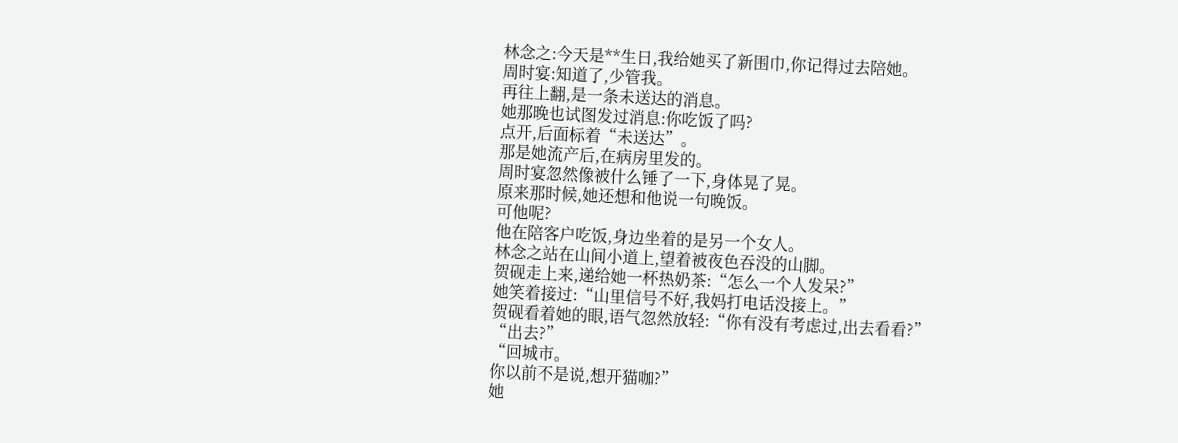林念之:今天是**生日,我给她买了新围巾,你记得过去陪她。
周时宴:知道了,少管我。
再往上翻,是一条未送达的消息。
她那晚也试图发过消息:你吃饭了吗?
点开,后面标着“未送达”。
那是她流产后,在病房里发的。
周时宴忽然像被什么锤了一下,身体晃了晃。
原来那时候,她还想和他说一句晚饭。
可他呢?
他在陪客户吃饭,身边坐着的是另一个女人。
林念之站在山间小道上,望着被夜色吞没的山脚。
贺砚走上来,递给她一杯热奶茶:“怎么一个人发呆?”
她笑着接过:“山里信号不好,我妈打电话没接上。”
贺砚看着她的眼,语气忽然放轻:“你有没有考虑过,出去看看?”
“出去?”
“回城市。
你以前不是说,想开猫咖?”
她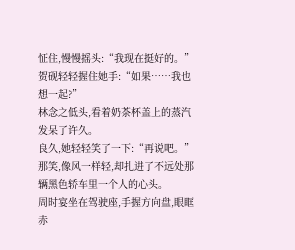怔住,慢慢摇头:“我现在挺好的。”
贺砚轻轻握住她手:“如果……我也想一起?”
林念之低头,看着奶茶杯盖上的蒸汽发呆了许久。
良久,她轻轻笑了一下:“再说吧。”
那笑,像风一样轻,却扎进了不远处那辆黑色轿车里一个人的心头。
周时宴坐在驾驶座,手握方向盘,眼眶赤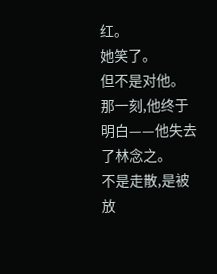红。
她笑了。
但不是对他。
那一刻,他终于明白——他失去了林念之。
不是走散,是被放